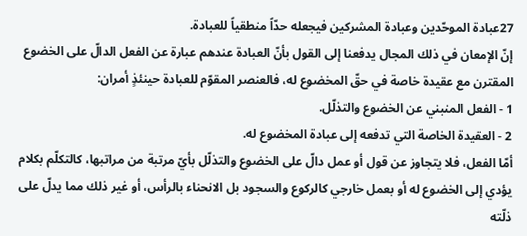27عبادة الموحّدين وعبادة المشركين فيجعله حدّاً منطقياً للعبادة.
إنّ الإمعان في ذلك المجال يدفعنا إلى القول بأنّ العبادة عندهم عبارة عن الفعل الدالّ على الخضوع المقترن مع عقيدة خاصة في حقّ المخضوع له، فالعنصر المقوّم للعبادة حينئذٍ أمران:
1 - الفعل المنبني عن الخضوع والتذلّل.
2 - العقيدة الخاصة التي تدفعه إلى عبادة المخضوع له.
أمّا الفعل، فلا يتجاوز عن قول أو عمل دالّ على الخضوع والتذلّل بأيّ مرتبة من مراتبها، كالتكلّم بكلام يؤدي إلى الخضوع له أو بعمل خارجي كالركوع والسجود بل الانحناء بالرأس، أو غير ذلك مما يدلّ على ذلّته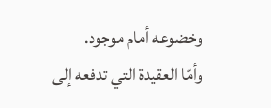وخضوعه أمام موجود.
وأمّا العقيدة التي تدفعه إلى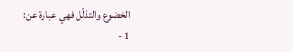الخضوع والتذلّل فهي عبارة عن:
1 -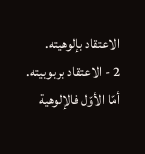الاعتقاد بإلوهيته.
2 - الاعتقاد بربوبيته.
أمّا الأوّل فالإلوهية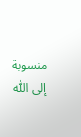منسوبة إلى اللّٰه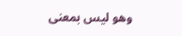وهو ليس بمعنى